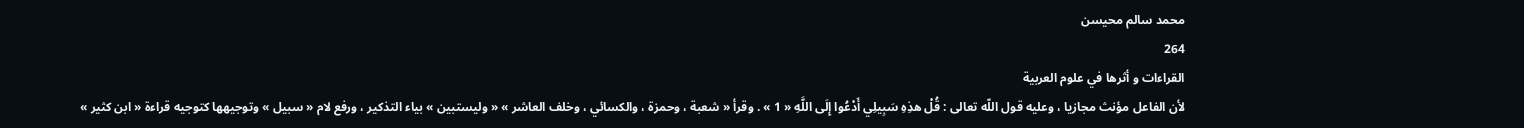محمد سالم محيسن
264
القراءات و أثرها في علوم العربية
لأن الفاعل مؤنث مجازيا ، وعليه قول اللّه تعالى : قُلْ هذِهِ سَبِيلِي أَدْعُوا إِلَى اللَّهِ « 1 » . وقرأ « شعبة ، وحمزة ، والكسائي ، وخلف العاشر » « وليستبين » بياء التذكير ، ورفع لام « سبيل » وتوجيهها كتوجيه قراءة « ابن كثير »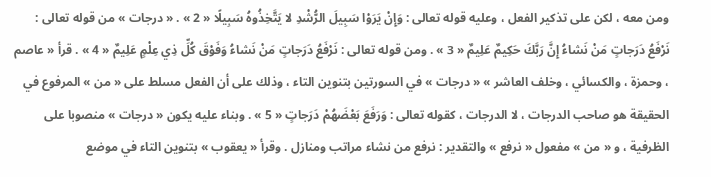ومن معه ، لكن على تذكير الفعل ، وعليه قوله تعالى : وَإِنْ يَرَوْا سَبِيلَ الرُّشْدِ لا يَتَّخِذُوهُ سَبِيلًا « 2 » . « درجات » من قوله تعالى : نَرْفَعُ دَرَجاتٍ مَنْ نَشاءُ إِنَّ رَبَّكَ حَكِيمٌ عَلِيمٌ « 3 » . ومن قوله تعالى : نَرْفَعُ دَرَجاتٍ مَنْ نَشاءُ وَفَوْقَ كُلِّ ذِي عِلْمٍ عَلِيمٌ « 4 » . قرأ « عاصم ، وحمزة ، والكسائي ، وخلف العاشر » « درجات » في السورتين بتنوين التاء ، وذلك على أن الفعل مسلط على « من » المرفوع في الحقيقة هو صاحب الدرجات ، لا الدرجات ، كقوله تعالى : وَرَفَعَ بَعْضَهُمْ دَرَجاتٍ « 5 » . وبناء عليه يكون « درجات » منصوبا على الظرفية ، و « من » مفعول « نرفع » والتقدير : نرفع من نشاء مراتب ومنازل . وقرأ « يعقوب » بتنوين التاء في موضع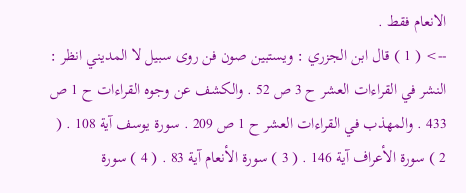الانعام فقط .
--> ( 1 ) قال ابن الجزري : ويستبين صون فن روى سبيل لا المديني انظر : النشر في القراءات العشر ح 3 ص 52 . والكشف عن وجوه القراءات ح 1 ص 433 . والمهذب في القراءات العشر ح 1 ص 209 . سورة يوسف آية 108 . ( 2 ) سورة الأعراف آية 146 . ( 3 ) سورة الأنعام آية 83 . ( 4 ) سورة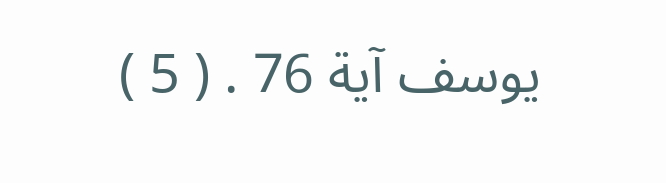يوسف آية 76 . ( 5 )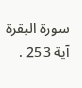سورة البقرة آية 253 .